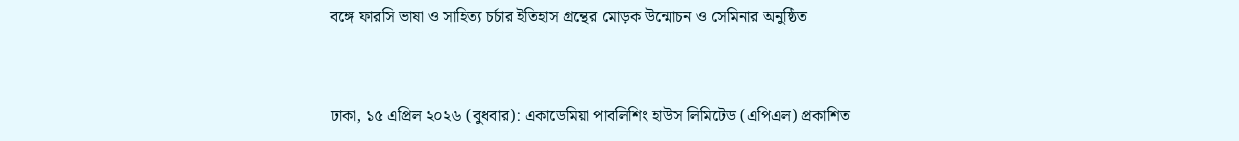বঙ্গে ফারসি ভাষা ও সাহিত্য চর্চার ইতিহাস গ্রন্থের মোড়ক উন্মোচন ও সেমিনার অনুষ্ঠিত


ঢাকা, ১৫ এপ্রিল ২০২৬ (বুধবার): একাডেমিয়া পাবলিশিং হাউস লিমিটেড (এপিএল) প্রকাশিত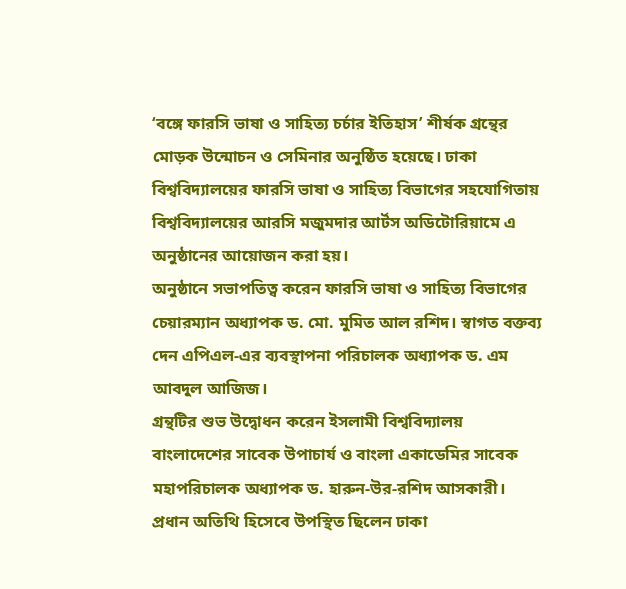‘বঙ্গে ফারসি ভাষা ও সাহিত্য চর্চার ইতিহাস’ শীর্ষক গ্রন্থের মোড়ক উন্মোচন ও সেমিনার অনুষ্ঠিত হয়েছে। ঢাকা বিশ্ববিদ্যালয়ের ফারসি ভাষা ও সাহিত্য বিভাগের সহযোগিতায় বিশ্ববিদ্যালয়ের আরসি মজুমদার আর্টস অডিটোরিয়ামে এ অনুষ্ঠানের আয়োজন করা হয়।
অনুষ্ঠানে সভাপতিত্ব করেন ফারসি ভাষা ও সাহিত্য বিভাগের চেয়ারম্যান অধ্যাপক ড. মো. মুমিত আল রশিদ। স্বাগত বক্তব্য দেন এপিএল-এর ব্যবস্থাপনা পরিচালক অধ্যাপক ড. এম আবদুল আজিজ।
গ্রন্থটির শুভ উদ্বোধন করেন ইসলামী বিশ্ববিদ্যালয় বাংলাদেশের সাবেক উপাচার্য ও বাংলা একাডেমির সাবেক মহাপরিচালক অধ্যাপক ড. হারুন-উর-রশিদ আসকারী। প্রধান অতিথি হিসেবে উপস্থিত ছিলেন ঢাকা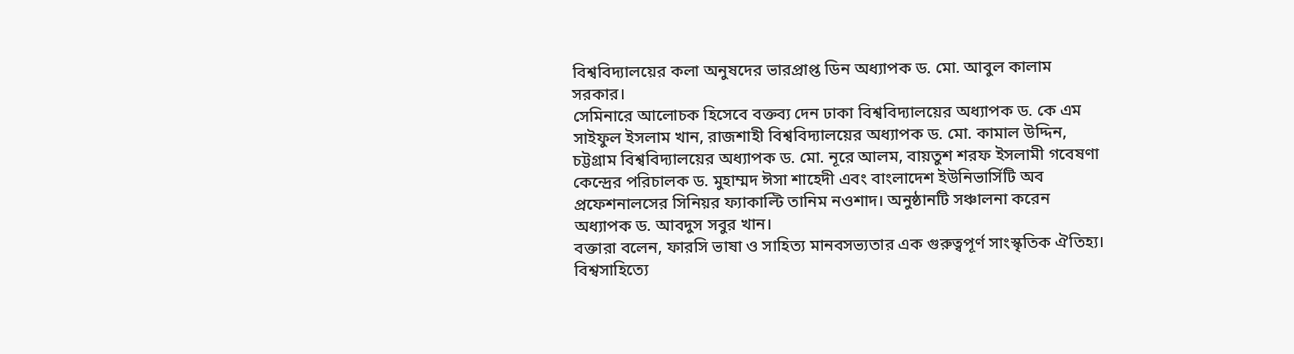বিশ্ববিদ্যালয়ের কলা অনুষদের ভারপ্রাপ্ত ডিন অধ্যাপক ড. মো. আবুল কালাম সরকার।
সেমিনারে আলোচক হিসেবে বক্তব্য দেন ঢাকা বিশ্ববিদ্যালয়ের অধ্যাপক ড. কে এম সাইফুল ইসলাম খান, রাজশাহী বিশ্ববিদ্যালয়ের অধ্যাপক ড. মো. কামাল উদ্দিন, চট্টগ্রাম বিশ্ববিদ্যালয়ের অধ্যাপক ড. মো. নূরে আলম, বায়তুশ শরফ ইসলামী গবেষণা কেন্দ্রের পরিচালক ড. মুহাম্মদ ঈসা শাহেদী এবং বাংলাদেশ ইউনিভার্সিটি অব প্রফেশনালসের সিনিয়র ফ্যাকাল্টি তানিম নওশাদ। অনুষ্ঠানটি সঞ্চালনা করেন অধ্যাপক ড. আবদুস সবুর খান।
বক্তারা বলেন, ফারসি ভাষা ও সাহিত্য মানবসভ্যতার এক গুরুত্বপূর্ণ সাংস্কৃতিক ঐতিহ্য। বিশ্বসাহিত্যে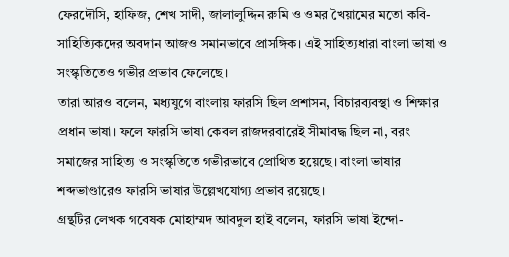ফেরদৌসি, হাফিজ, শেখ সাদী, জালালুদ্দিন রুমি ও ওমর খৈয়ামের মতো কবি-সাহিত্যিকদের অবদান আজও সমানভাবে প্রাসঙ্গিক। এই সাহিত্যধারা বাংলা ভাষা ও সংস্কৃতিতেও গভীর প্রভাব ফেলেছে।
তারা আরও বলেন, মধ্যযুগে বাংলায় ফারসি ছিল প্রশাসন, বিচারব্যবস্থা ও শিক্ষার প্রধান ভাষা। ফলে ফারসি ভাষা কেবল রাজদরবারেই সীমাবদ্ধ ছিল না, বরং সমাজের সাহিত্য ও সংস্কৃতিতে গভীরভাবে প্রোথিত হয়েছে। বাংলা ভাষার শব্দভাণ্ডারেও ফারসি ভাষার উল্লেখযোগ্য প্রভাব রয়েছে।
গ্রন্থটির লেখক গবেষক মোহাম্মদ আবদুল হাই বলেন, ফারসি ভাষা ইন্দো-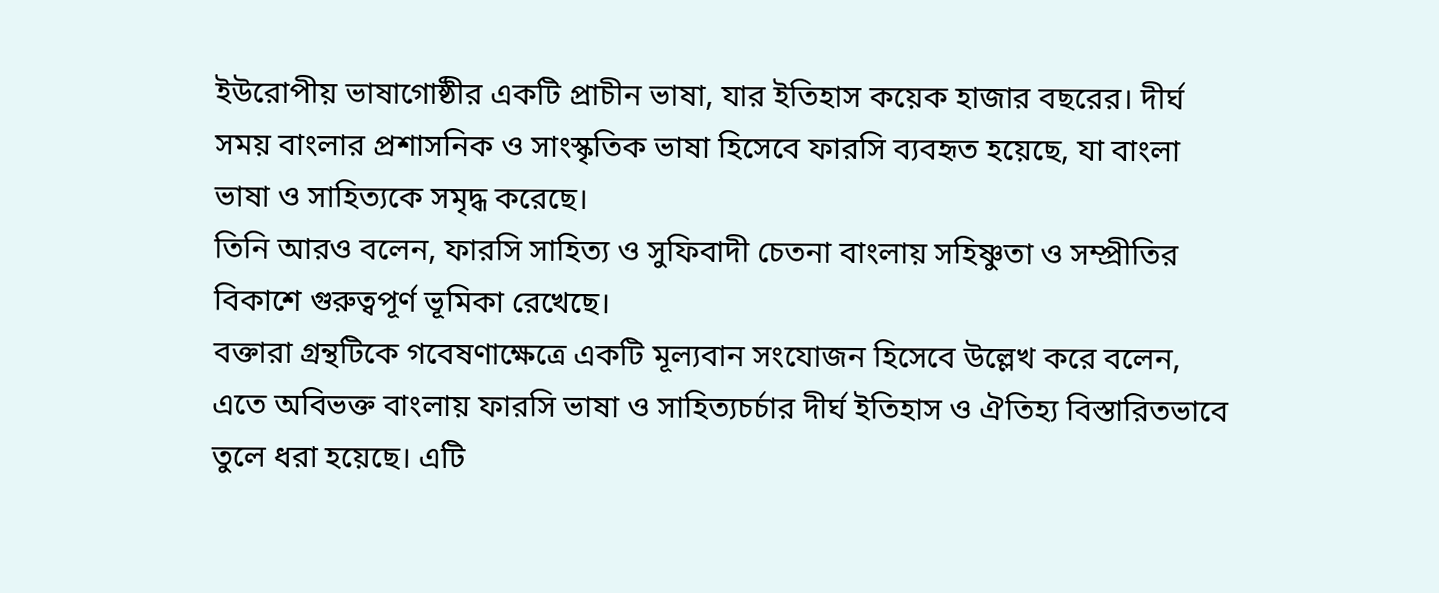ইউরোপীয় ভাষাগোষ্ঠীর একটি প্রাচীন ভাষা, যার ইতিহাস কয়েক হাজার বছরের। দীর্ঘ সময় বাংলার প্রশাসনিক ও সাংস্কৃতিক ভাষা হিসেবে ফারসি ব্যবহৃত হয়েছে, যা বাংলা ভাষা ও সাহিত্যকে সমৃদ্ধ করেছে।
তিনি আরও বলেন, ফারসি সাহিত্য ও সুফিবাদী চেতনা বাংলায় সহিষ্ণুতা ও সম্প্রীতির বিকাশে গুরুত্বপূর্ণ ভূমিকা রেখেছে।
বক্তারা গ্রন্থটিকে গবেষণাক্ষেত্রে একটি মূল্যবান সংযোজন হিসেবে উল্লেখ করে বলেন, এতে অবিভক্ত বাংলায় ফারসি ভাষা ও সাহিত্যচর্চার দীর্ঘ ইতিহাস ও ঐতিহ্য বিস্তারিতভাবে তুলে ধরা হয়েছে। এটি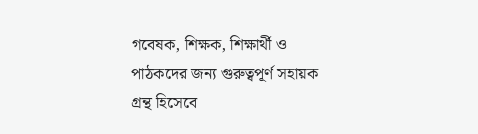গবেষক, শিক্ষক, শিক্ষার্থী ও পাঠকদের জন্য গুরুত্বপূর্ণ সহায়ক গ্রন্থ হিসেবে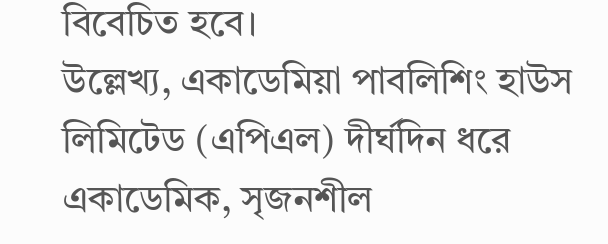বিবেচিত হবে।
উল্লেখ্য, একাডেমিয়া পাবলিশিং হাউস লিমিটেড (এপিএল) দীর্ঘদিন ধরে একাডেমিক, সৃজনশীল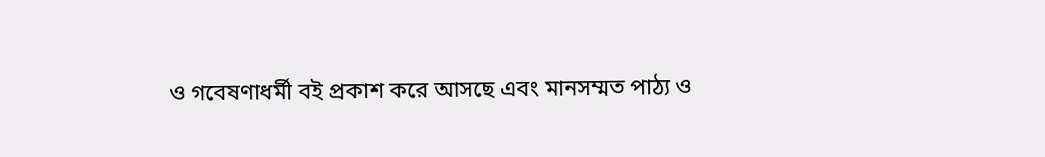ও গবেষণাধর্মী বই প্রকাশ করে আসছে এবং মানসম্মত পাঠ্য ও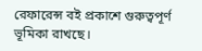রেফারেন্স বই প্রকাশে গুরুত্বপূর্ণ ভূমিকা রাখছে।